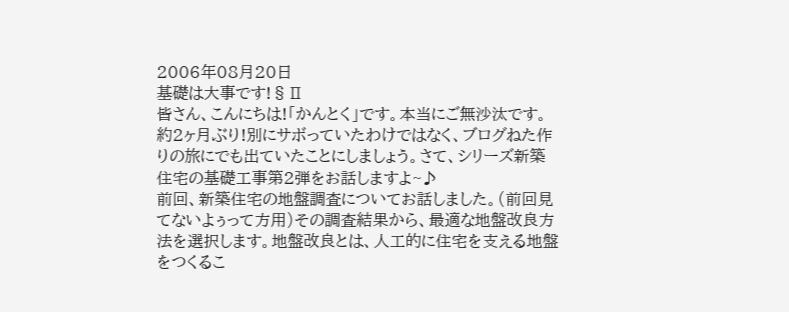2006年08月20日
基礎は大事です!§Ⅱ
皆さん、こんにちは!「かんとく」です。本当にご無沙汰です。約2ヶ月ぶり!別にサボっていたわけではなく、ブログねた作りの旅にでも出ていたことにしましょう。さて、シリーズ新築住宅の基礎工事第2弾をお話しますよ~♪
前回、新築住宅の地盤調査についてお話しました。(前回見てないよぅって方用)その調査結果から、最適な地盤改良方法を選択します。地盤改良とは、人工的に住宅を支える地盤をつくるこ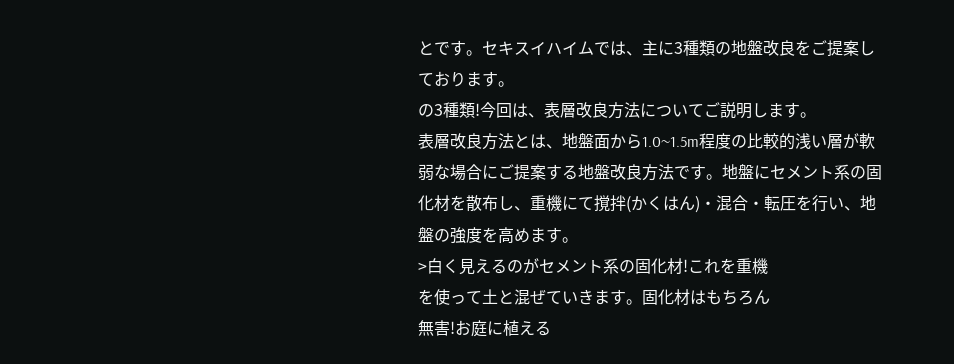とです。セキスイハイムでは、主に3種類の地盤改良をご提案しております。
の3種類!今回は、表層改良方法についてご説明します。
表層改良方法とは、地盤面から1.0~1.5m程度の比較的浅い層が軟弱な場合にご提案する地盤改良方法です。地盤にセメント系の固化材を散布し、重機にて撹拌(かくはん)・混合・転圧を行い、地盤の強度を高めます。
>白く見えるのがセメント系の固化材!これを重機
を使って土と混ぜていきます。固化材はもちろん
無害!お庭に植える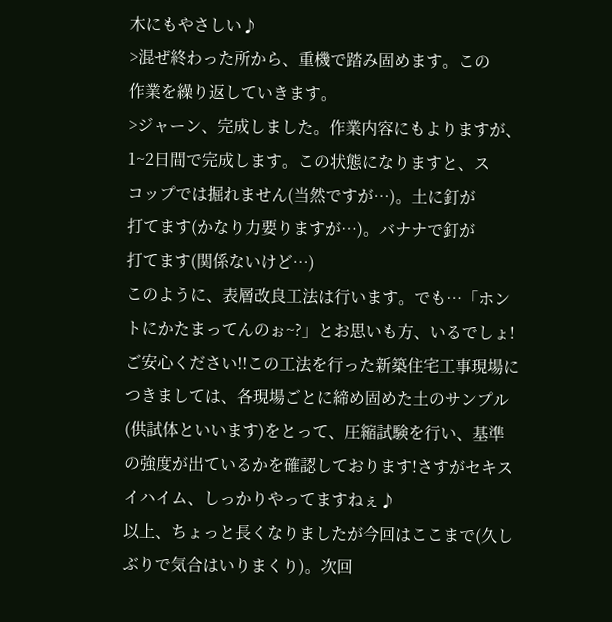木にもやさしい♪
>混ぜ終わった所から、重機で踏み固めます。この
作業を繰り返していきます。
>ジャーン、完成しました。作業内容にもよりますが、
1~2日間で完成します。この状態になりますと、ス
コップでは掘れません(当然ですが…)。土に釘が
打てます(かなり力要りますが…)。バナナで釘が
打てます(関係ないけど…)
このように、表層改良工法は行います。でも…「ホントにかたまってんのぉ~?」とお思いも方、いるでしょ!ご安心ください!!この工法を行った新築住宅工事現場につきましては、各現場ごとに締め固めた土のサンプル(供試体といいます)をとって、圧縮試験を行い、基準の強度が出ているかを確認しております!さすがセキスイハイム、しっかりやってますねぇ♪
以上、ちょっと長くなりましたが今回はここまで(久しぶりで気合はいりまくり)。次回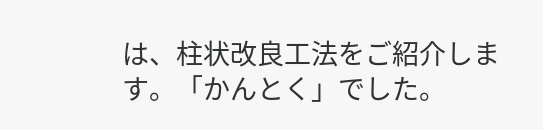は、柱状改良工法をご紹介します。「かんとく」でした。